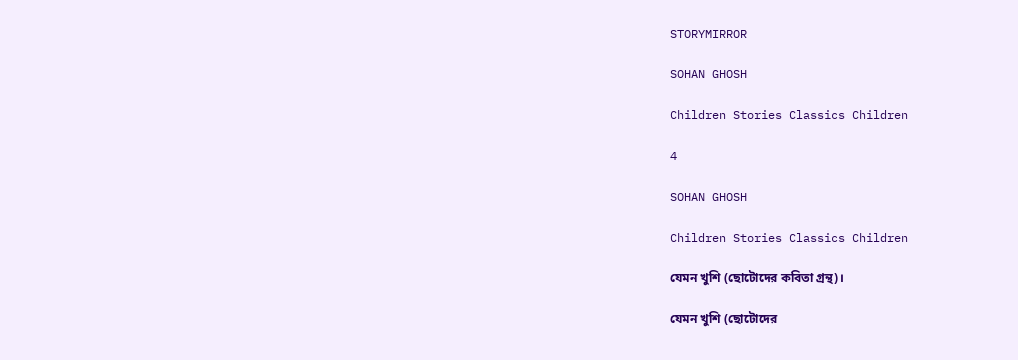STORYMIRROR

SOHAN GHOSH

Children Stories Classics Children

4

SOHAN GHOSH

Children Stories Classics Children

যেমন খুশি (ছোটোদের কবিতা গ্রন্থ)।

যেমন খুশি (ছোটোদের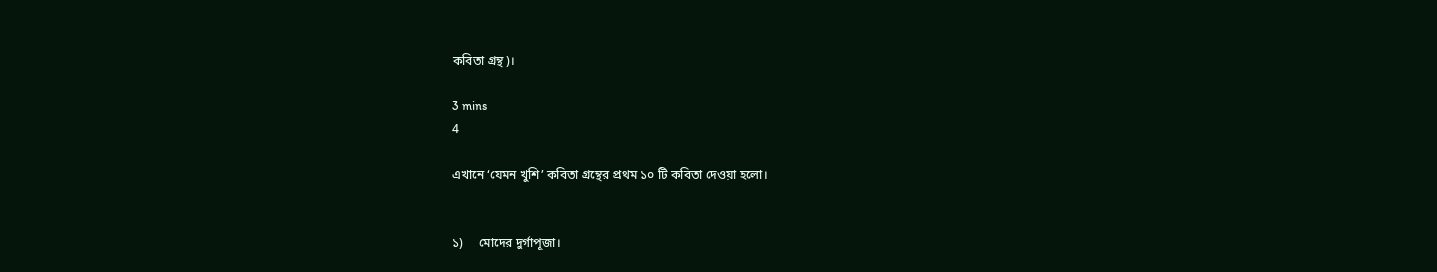কবিতা গ্রন্থ)।

3 mins
4

এখানে ‘যেমন খুশি’ কবিতা গ্রন্থের প্রথম ১০ টি কবিতা দেওয়া হলো।


১)     মোদের দুর্গাপূজা।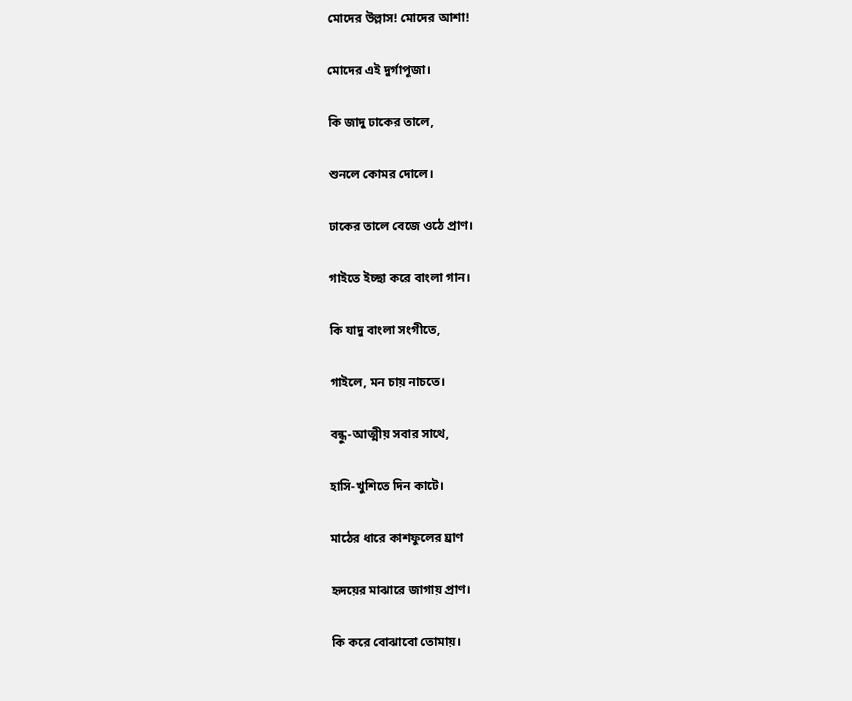মোদের উল্লাস! মোদের আশা!

মোদের এই দুর্গাপূজা।

কি জাদু ঢাকের তালে,

শুনলে কোমর দোলে।

ঢাকের তালে বেজে ওঠে প্রাণ।

গাইতে ইচ্ছা করে বাংলা গান।

কি যাদু বাংলা সংগীতে,

গাইলে, মন চায় নাচতে।

বন্ধু-আত্মীয় সবার সাথে,

হাসি-খুশিতে দিন কাটে।

মাঠের ধারে কাশফুলের ঘ্রাণ

হৃদয়ের মাঝারে জাগায় প্রাণ।

কি করে বোঝাবো তোমায়।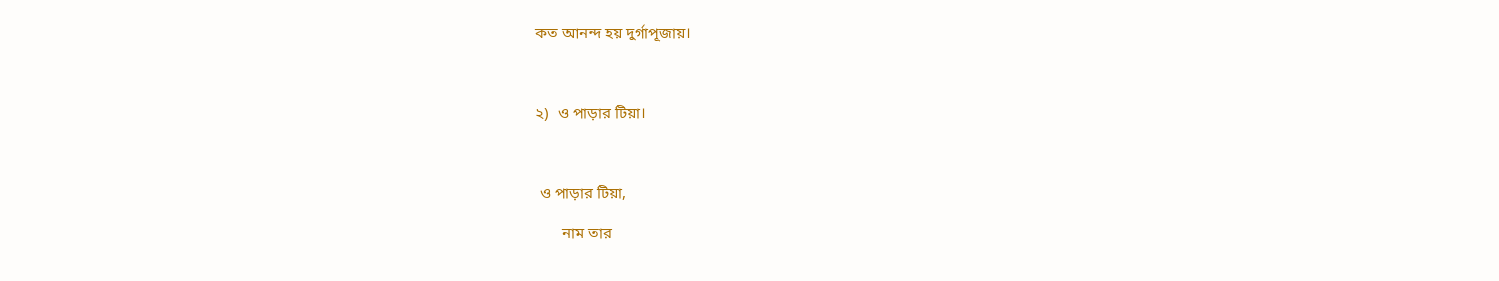কত আনন্দ হয় দুর্গাপূজায়।



২)  ও পাড়ার টিয়া।



 ও পাড়ার টিয়া,

       নাম তার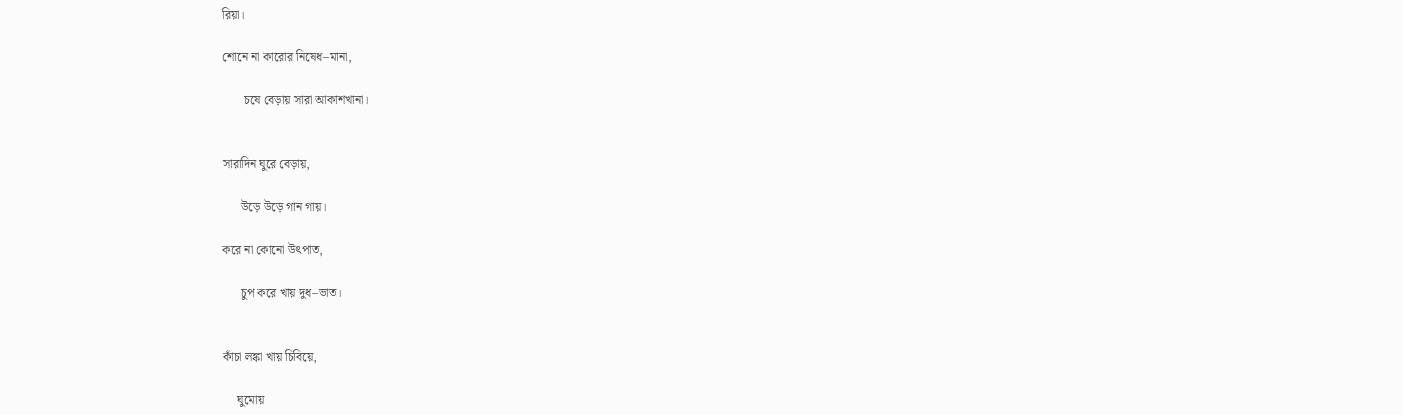রিয়া।

শোনে না কারোর নিষেধ–মানা,

       চষে বেড়ায় সারা আকাশখানা।


সারাদিন ঘুরে বেড়ায়,

      উড়ে উড়ে গান গায়।

করে না কোনো উৎপাত,

      চুপ করে খায় দুধ–ভাত।


কাঁচা লঙ্কা খায় চিবিয়ে,

     ঘুমোয়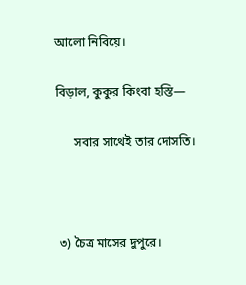আলো নিবিয়ে।

বিড়াল, কুকুর কিংবা হস্তি—

      সবার সাথেই তার দোসতি।



 ৩) চৈত্র মাসের দুপুরে।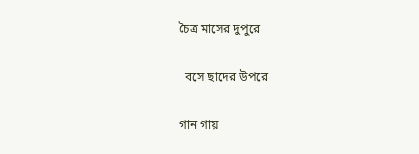চৈত্র মাসের দুপুরে

  বসে ছাদের উপরে

গান গায়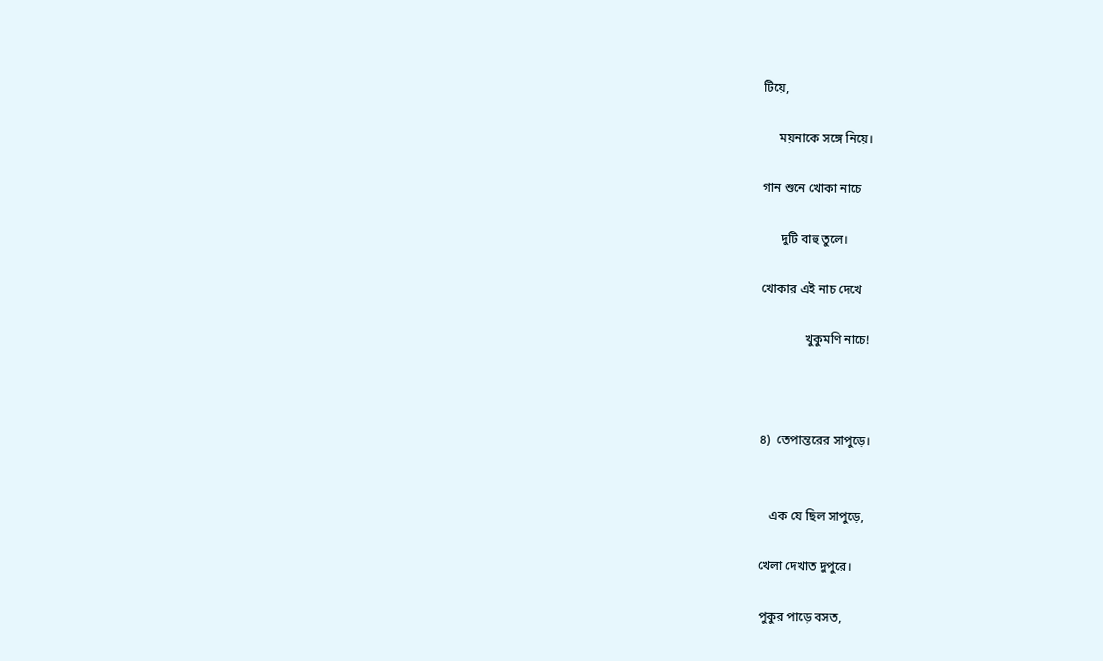টিয়ে,

     ময়নাকে সঙ্গে নিয়ে।

গান শুনে খোকা নাচে

      দুটি বাহু তুলে।

খোকার এই নাচ দেখে

              খুকুমণি নাচে!



৪)  তেপান্তরের সাপুড়ে।


   এক যে ছিল সাপুড়ে,

খেলা দেখাত দুপুরে।

পুকুর পাড়ে বসত,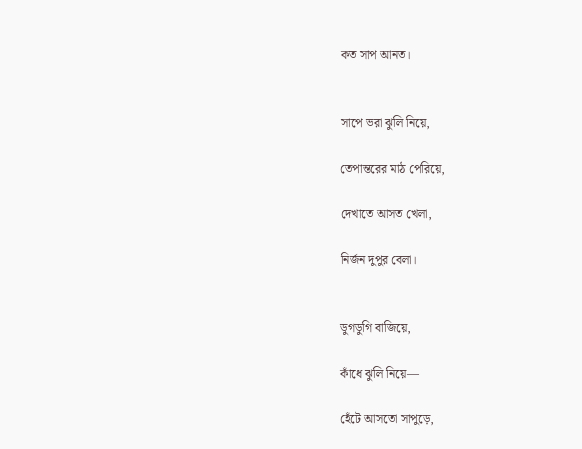কত সাপ আনত।


সাপে ভরা ঝুলি নিয়ে,

তেপান্তরের মাঠ পেরিয়ে,

দেখাতে আসত খেলা,

নির্জন দুপুর বেলা।


ডুগডুগি বাজিয়ে,

কাঁধে ঝুলি নিয়ে—

হেঁটে আসতো সাপুড়ে,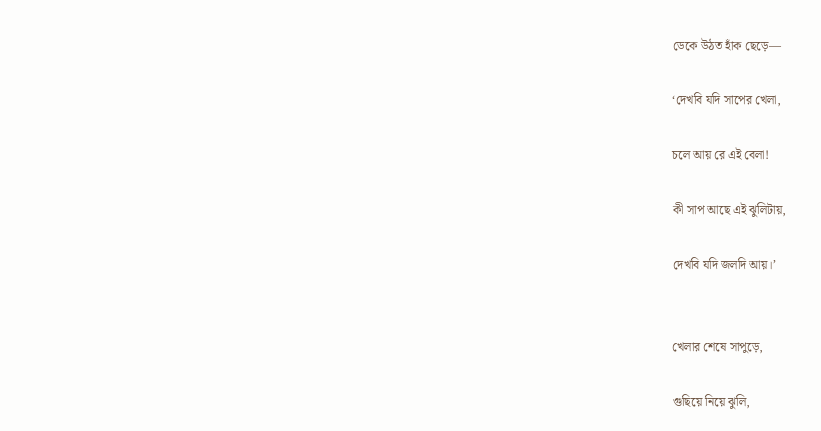ডেকে উঠত হাঁক ছেড়ে—

‘দেখবি যদি সাপের খেলা,

চলে আয় রে এই বেলা!

কী সাপ আছে এই ঝুলিটায়,

দেখবি যদি‌ জলদি আয়।’


খেলার শেষে সাপুড়ে,

গুছিয়ে নিয়ে ঝুলি,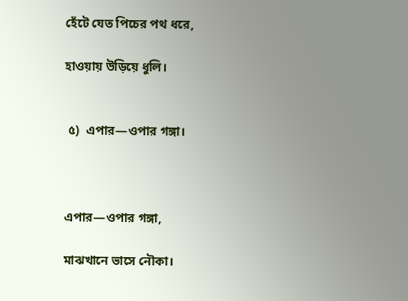হেঁটে যেত পিচের পথ ধরে,

হাওয়ায় উড়িয়ে ধুলি।


 ৫)  এপার—ওপার গঙ্গা।



এপার—ওপার গঙ্গা,

মাঝখানে ভাসে নৌকা।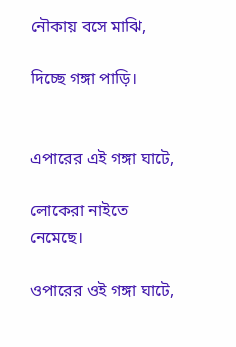নৌকায় বসে মাঝি,

দিচ্ছে গঙ্গা পাড়ি।


এপারের এই গঙ্গা ঘাটে,

লোকেরা নাইতে নেমেছে।

ওপারের ওই গঙ্গা ঘাটে,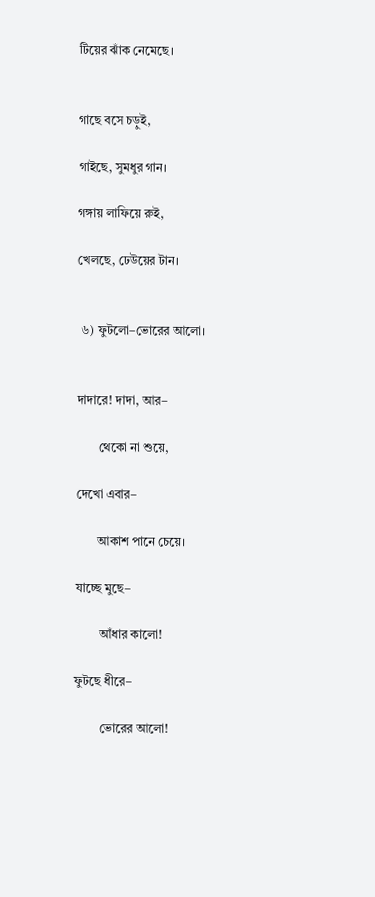টিয়ের ঝাঁক নেমেছে।


গাছে বসে চড়ুই,

গাইছে, সুমধুর গান।

গঙ্গায় লাফিয়ে রুই,

খেলছে, ঢেউয়ের টান।


 ৬) ফুটলো–ভোরের আলো।


দাদারে! দাদা, আর–

       থেকো না শুয়ে,

দেখো এবার–

       আকাশ পানে চেয়ে।

যাচ্ছে মুছে–

        আঁধার কালো!

ফুটছে ধীরে–

        ভোরের আলো!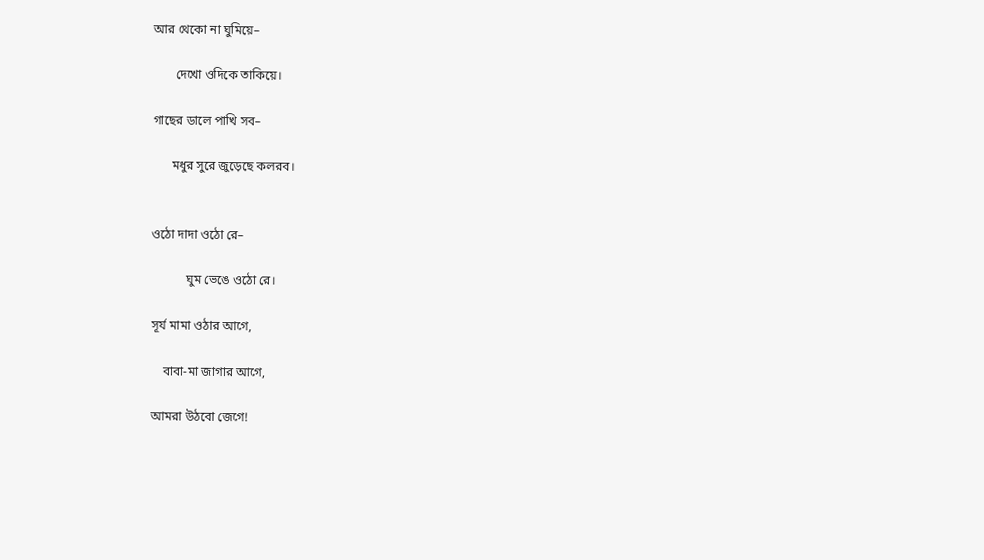আর থেকো না ঘুমিয়ে–

       দেখো ওদিকে তাকিয়ে।

গাছের ডালে পাখি সব–

      মধুর সুরে জুড়েছে কলরব।


ওঠো দাদা ওঠো রে–

           ঘুম ভেঙে ওঠো রে।

সূর্য মামা ওঠার আগে,

    বাবা-মা‌ জাগার আগে,

আমরা উঠবো জেগে!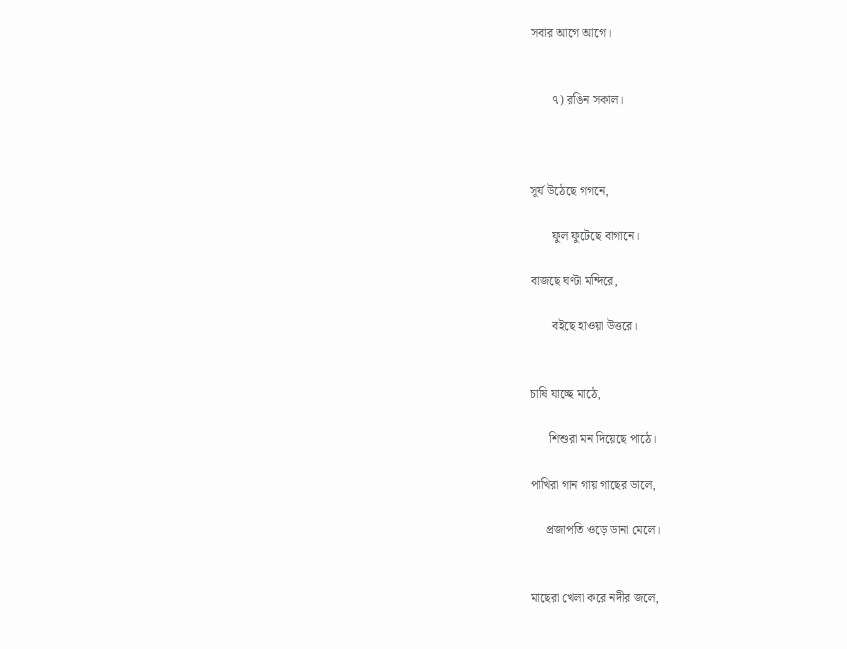সবার আগে আগে।


       ৭) রঙিন সকাল।



সূর্য উঠেছে গগনে,

       ফুল ফুটেছে বাগানে।

বাজছে ঘণ্টা মন্দিরে,

       বইছে হাওয়া উত্তরে।


চাষি যাচ্ছে মাঠে,

      শিশুরা মন দিয়েছে পাঠে।

পাখিরা গান গায় গাছের ডালে,

     প্রজাপতি ওড়ে ডানা মেলে।


মাছেরা খেলা করে নদীর জলে,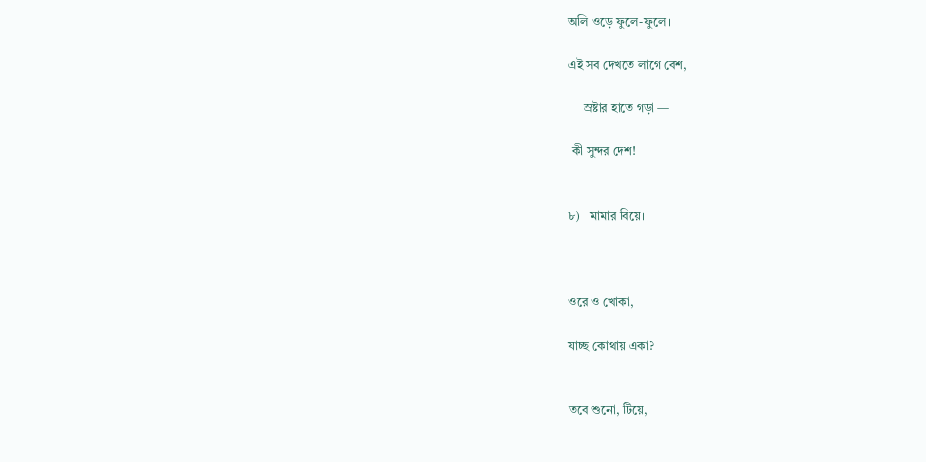অলি ওড়ে ফুলে-ফুলে।

এই সব দেখতে লাগে বেশ,

     স্রষ্টার হাতে গড়া —

 কী সুন্দর দেশ!


৮)   মামার বিয়ে।



ওরে ও খোকা,

যাচ্ছ কোথায় একা?


তবে শুনো, টিয়ে,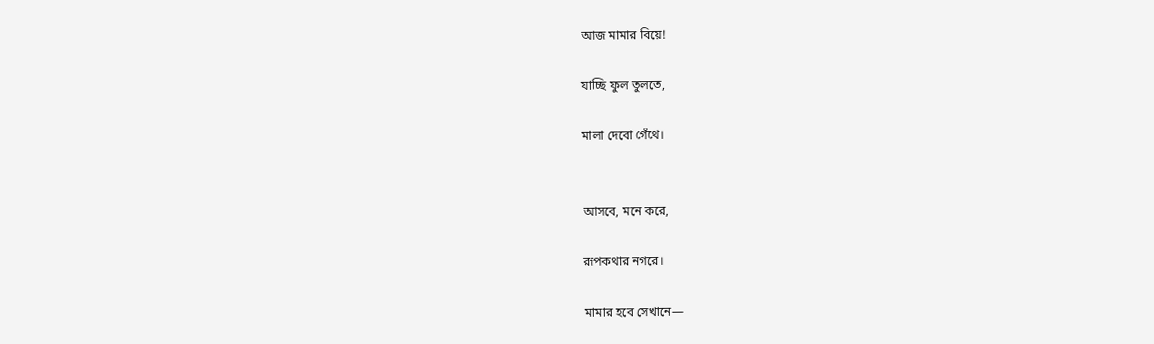আজ মামার বিয়ে!

যাচ্ছি ফুল তুলতে,

মালা দেবো গেঁথে।


আসবে, মনে করে,

রূপকথার নগরে।

মামার হবে সেখানে—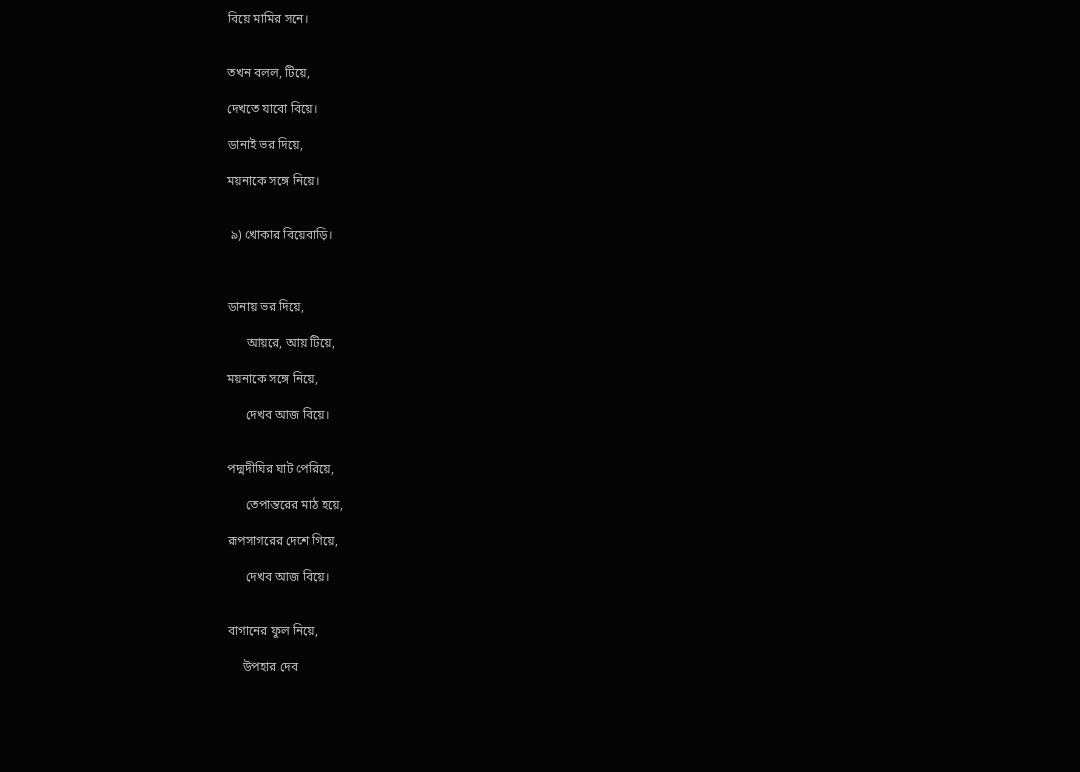বিয়ে মামির সনে।


তখন বলল, টিয়ে,

দেখতে যাবো বিয়ে।

ডানাই ভর দিয়ে,

ময়নাকে সঙ্গে নিয়ে।


 ৯) খোকার বিয়েবাড়ি।



ডানায় ভর দিয়ে,

      আয়রে, আয় টিয়ে,

ময়নাকে সঙ্গে নিয়ে,

      দেখব আজ বিয়ে।


পদ্মদীঘির ঘাট পেরিয়ে,

      তেপান্তরের মাঠ হয়ে,

রূপসাগরের দেশে গিয়ে,

      দেখব আজ বিয়ে।


বাগানের ফুল নিয়ে,

     উপহার দেব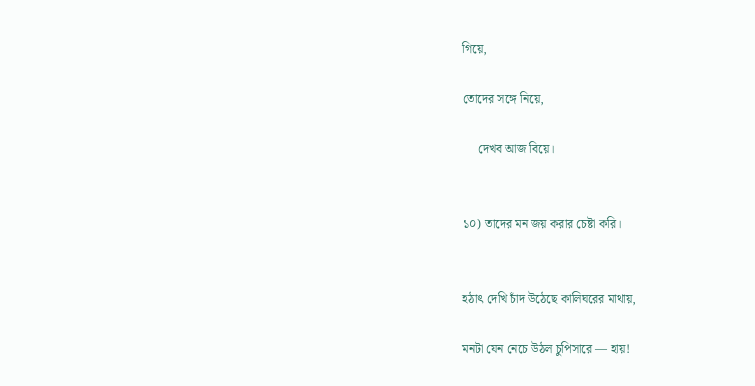গিয়ে,

তোদের সঙ্গে নিয়ে,

     দেখব আজ বিয়ে।


১০) তাদের মন জয় করার চেষ্টা করি।


হঠাৎ দেখি চাঁদ উঠেছে কালিঘরের মাথায়,

মনটা যেন নেচে উঠল চুপিসারে — হায়!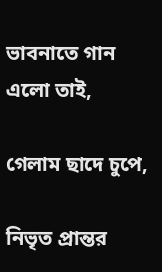ভাবনাতে গান এলো তাই,

গেলাম ছাদে চুপে,

নিভৃত প্রান্তর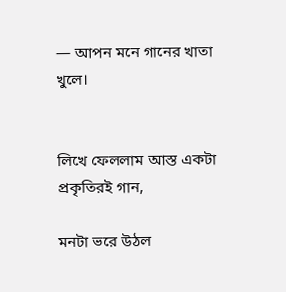— আপন মনে গানের খাতা খুলে।


লিখে ফেললাম আস্ত একটা প্রকৃতিরই গান,

মনটা ভরে উঠল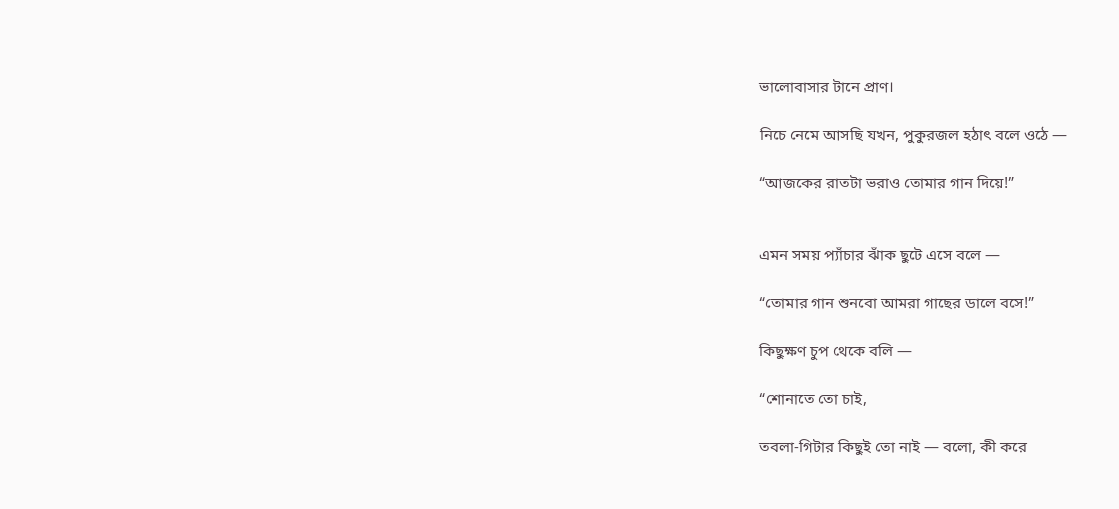ভালোবাসার টানে প্রাণ।

নিচে নেমে আসছি যখন, পুকুরজল হঠাৎ বলে ওঠে —

“আজকের রাতটা ভরাও তোমার গান দিয়ে!”


এমন সময় প্যাঁচার ঝাঁক ছুটে এসে বলে —

“তোমার গান শুনবো আমরা গাছের ডালে বসে!”

কিছুক্ষণ চুপ থেকে বলি —

“শোনাতে তো চাই,

তবলা-গিটার কিছুই তো নাই — বলো, কী করে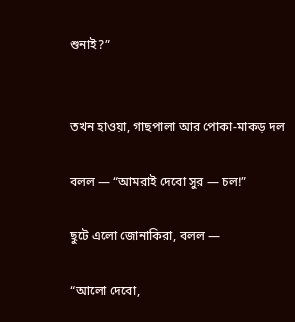শুনাই?”


তখন হাওয়া, গাছপালা আর পোকা-মাকড় দল

বলল — “আমরাই দেবো সুর — চল!”

ছুটে এলো জোনাকিরা, বলল —

“আলো দেবো,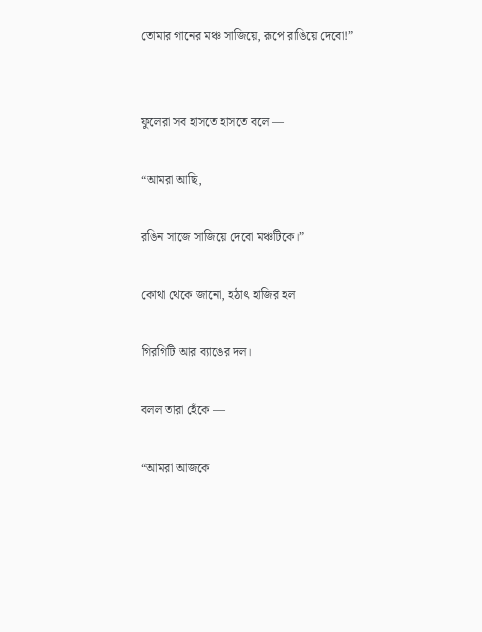তোমার গানের মঞ্চ সাজিয়ে, রূপে রাঙিয়ে দেবো!”


ফুলেরা সব হাসতে হাসতে বলে —

“আমরা আছি,

রঙিন সাজে সাজিয়ে দেবো মঞ্চটিকে।”

কোথা থেকে জানো, হঠাৎ হাজির হল

গিরগিটি আর ব্যাঙের দল।

বলল তারা হেঁকে —

“আমরা আজকে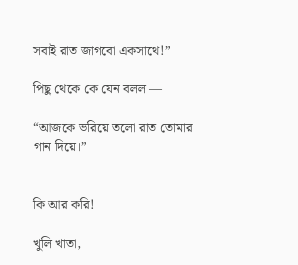সবাই রাত জাগবো একসাথে!”

পিছু থেকে কে যেন বলল —

“আজকে ভরিয়ে তলো রাত তোমার গান দিয়ে।”


কি আর করি!

খুলি খাতা,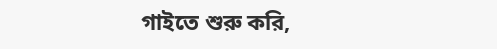গাইতে শুরু করি,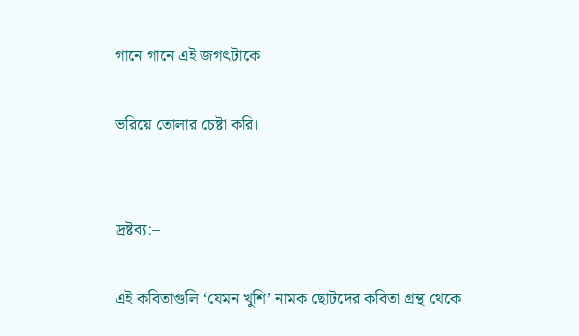গানে গানে এই জগৎটাকে

ভরিয়ে তোলার চেষ্টা করি।


দ্রষ্টব্য:–

এই কবিতাগুলি ‘যেমন খুশি’ নামক ছোটদের কবিতা গ্রন্থ থেকে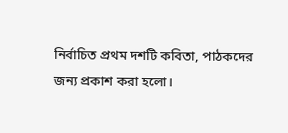নির্বাচিত প্রথম দশটি কবিতা, পাঠকদের জন্য প্রকাশ করা হলো।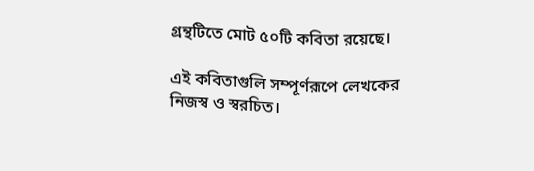গ্রন্থটিতে মোট ৫০টি কবিতা রয়েছে।

এই কবিতাগুলি সম্পূর্ণরূপে লেখকের নিজস্ব ও স্বরচিত।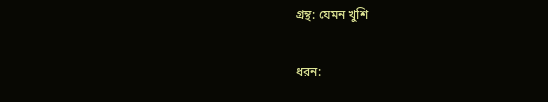গ্রন্থ: যেমন খুশি

ধরন: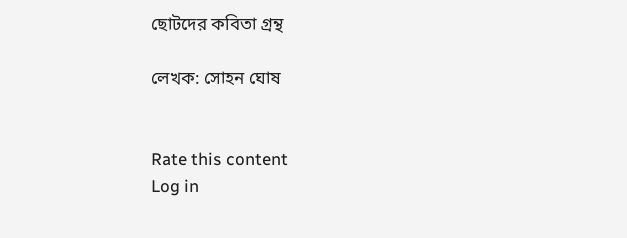ছোটদের কবিতা গ্রন্থ

লেখক: সোহন ঘোষ


Rate this content
Log in